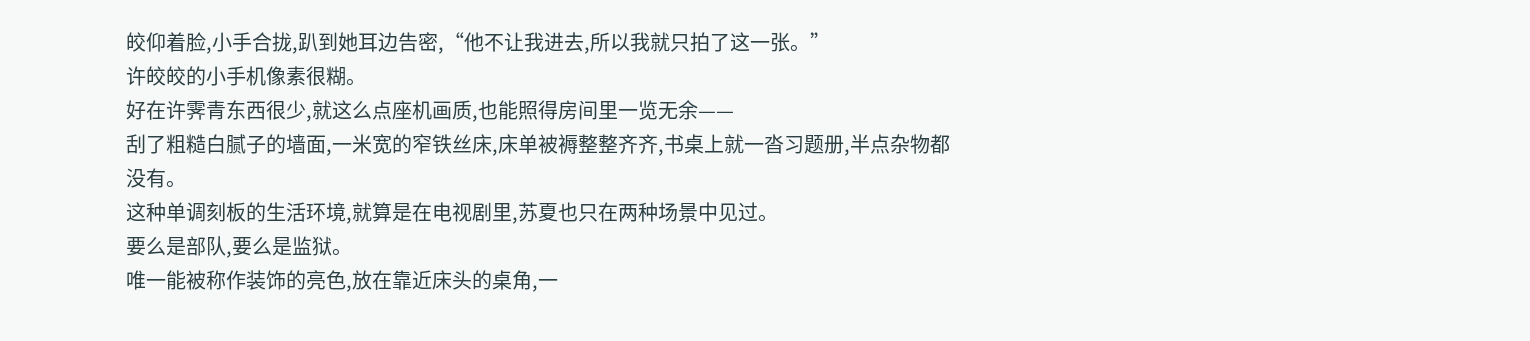皎仰着脸,小手合拢,趴到她耳边告密,“他不让我进去,所以我就只拍了这一张。”
许皎皎的小手机像素很糊。
好在许霁青东西很少,就这么点座机画质,也能照得房间里一览无余——
刮了粗糙白腻子的墙面,一米宽的窄铁丝床,床单被褥整整齐齐,书桌上就一沓习题册,半点杂物都没有。
这种单调刻板的生活环境,就算是在电视剧里,苏夏也只在两种场景中见过。
要么是部队,要么是监狱。
唯一能被称作装饰的亮色,放在靠近床头的桌角,一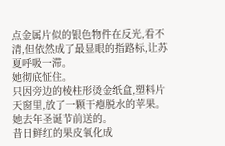点金属片似的银色物件在反光,看不清,但依然成了最显眼的指路标,让苏夏呼吸一滞。
她彻底怔住。
只因旁边的棱柱形烫金纸盒,塑料片天窗里,放了一颗干瘪脱水的苹果。
她去年圣诞节前送的。
昔日鲜红的果皮氧化成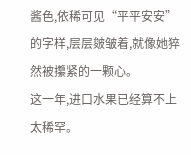酱色,依稀可见“平平安安”的字样,层层皴皱着,就像她猝然被攥紧的一颗心。
这一年,进口水果已经算不上太稀罕。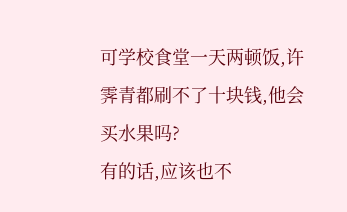可学校食堂一天两顿饭,许霁青都刷不了十块钱,他会买水果吗?
有的话,应该也不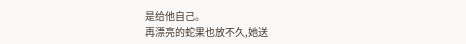是给他自己。
再漂亮的蛇果也放不久,她送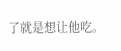了就是想让他吃。